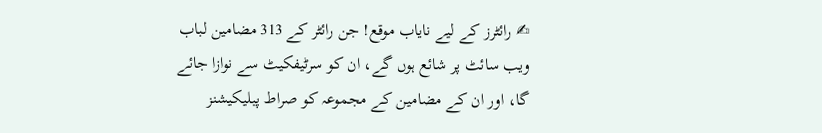✍ رائٹرز کے لیے نایاب موقع! جن رائٹر کے 313 مضامین لباب ویب سائٹ پر شائع ہوں گے، ان کو سرٹیفکیٹ سے نوازا جائے گا، اور ان کے مضامین کے مجموعہ کو صراط پبلیکیشنز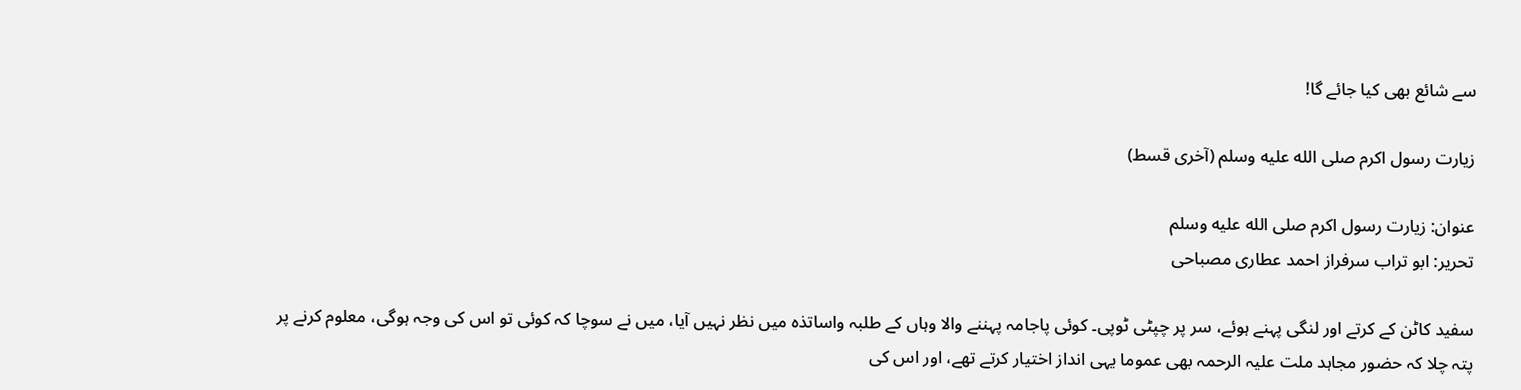سے شائع بھی کیا جائے گا!

زیارت رسول اکرم صلى الله عليه وسلم (آخری قسط)

عنوان: زیارت رسول اکرم صلى الله عليه وسلم
تحریر: ابو تراب سرفراز احمد عطاری مصباحی

سفید کاٹن کے کرتے اور لنگی پہنے ہوئے، سر پر چپٹی ٹوپی۔ کوئی پاجامہ پہننے والا وہاں کے طلبہ واساتذہ میں نظر نہیں آیا، میں نے سوچا کہ کوئی تو اس کی وجہ ہوگی، معلوم کرنے پر پتہ چلا کہ حضور مجاہد ملت علیہ الرحمہ بھی عموما یہی انداز اختیار کرتے تھے، اور اس کی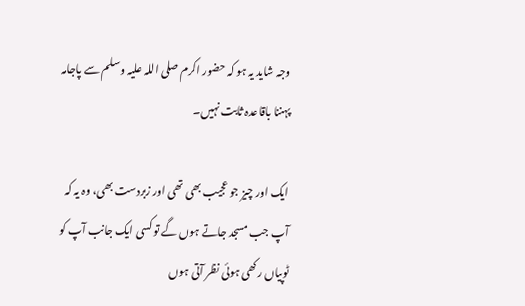وجہ شاید یہ ہو کہ حضور اکرم صلی اللہ علیہ وسلم سے پاجامہ پہننا باقاعدہ ثابت نہیں۔

ایک اور چیز جو عجیب بھی تھی اور زبردست بھی، وہ یہ کہ آپ جب مسجد جاتے ہوں گے تو کسی ایک جانب آپ کو ٹوپیاں رکھی ہوئی نظر آتی ہوں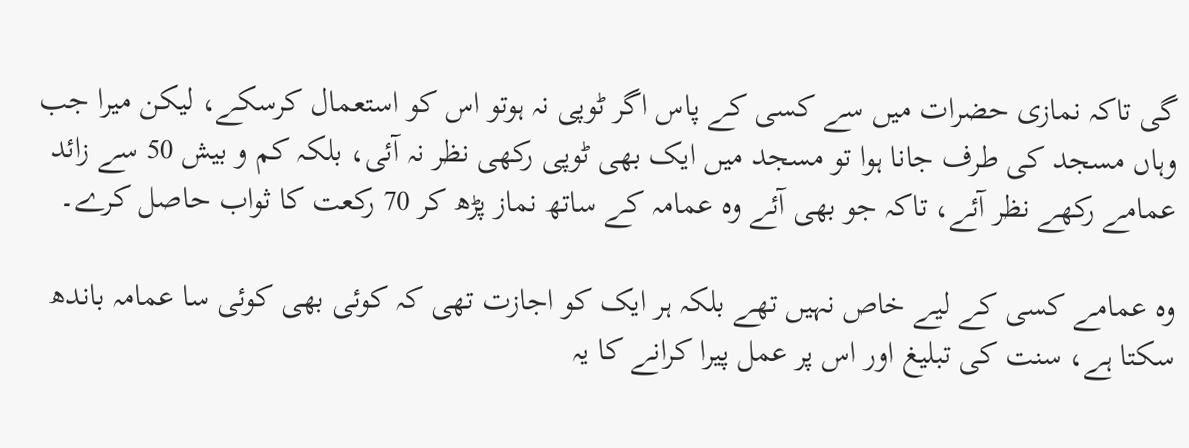گی تاکہ نمازی حضرات میں سے کسی کے پاس اگر ٹوپی نہ ہوتو اس کو استعمال کرسکے، لیکن میرا جب وہاں مسجد کی طرف جانا ہوا تو مسجد میں ایک بھی ٹوپی رکھی نظر نہ آئی، بلکہ کم و بیش 50 سے زائد عمامے رکھے نظر آئے، تاکہ جو بھی آئے وہ عمامہ کے ساتھ نماز پڑھ کر 70 رکعت کا ثواب حاصل کرے۔

وہ عمامے کسی کے لیے خاص نہیں تھے بلکہ ہر ایک کو اجازت تھی کہ کوئی بھی کوئی سا عمامہ باندھ سکتا ہے، سنت کی تبلیغ اور اس پر عمل پیرا کرانے کا یہ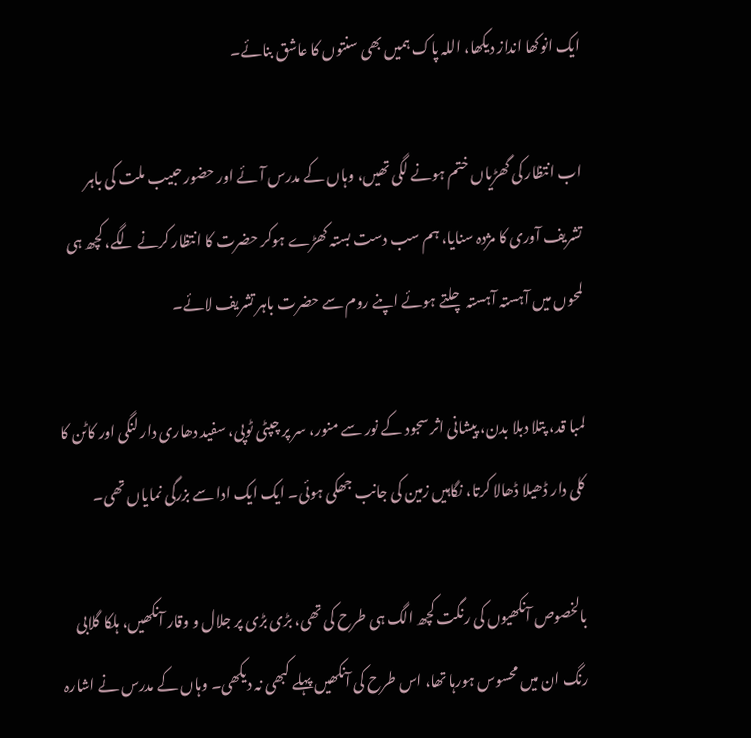ایک انوکھا انداز دیکھا، اللہ پاک ہمیں بھی سنتوں کا عاشق بنائے۔

اب انتظار کی گھڑیاں ختم ہونے لگی تھیں، وہاں کے مدرس آئے اور حضور حبیب ملت کی باہر تشریف آوری کا مژدہ سنایا، ہم سب دست بستہ کھڑے ہوکر حضرت کا انتظار کرنے لگے، کچھ ہی لمحوں میں آہستہ آہستہ چلتے ہوئے اپنے روم سے حضرت باہر تشریف لائے۔

لمبا قد، پتلا دبلا بدن، پیشانی اثر سجود کے نور سے منور، سر پر چپٹی ٹوپی، سفید دھاری دار لنگی اور کاٹن کا کلی دار ڈھیلا ڈھالا کرتا، نگاہیں زمین کی جانب جھکی ہوئی۔ ایک ایک ادا سے بزرگی نمایاں تھی۔

بالخصوص آنکھیوں کی رنگت کچھ الگ ہی طرح کی تھی، بڑی بڑی پر جلال و وقار آنکھیں، ہلکا گلابی رنگ ان میں محسوس ہورہا تھا، اس طرح کی آنکھیں پہلے کبھی نہ دیکھی۔ وہاں کے مدرس نے اشارہ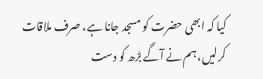کیا کہ ابھی حضرت کو مسجد جانا ہے، صرف ملاقات کرلیں، ہم نے آگے بڑھ کو دست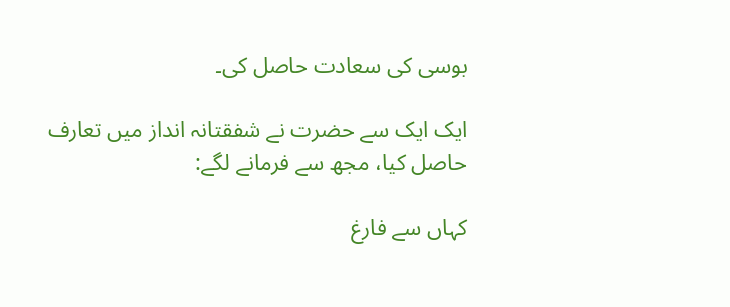بوسی کی سعادت حاصل کی۔

ایک ایک سے حضرت نے شفقتانہ انداز میں تعارف حاصل کیا، مجھ سے فرمانے لگے:

کہاں سے فارغ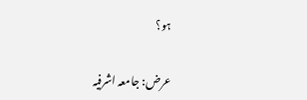ہو؟

عرض: جامعہ اشرفیہ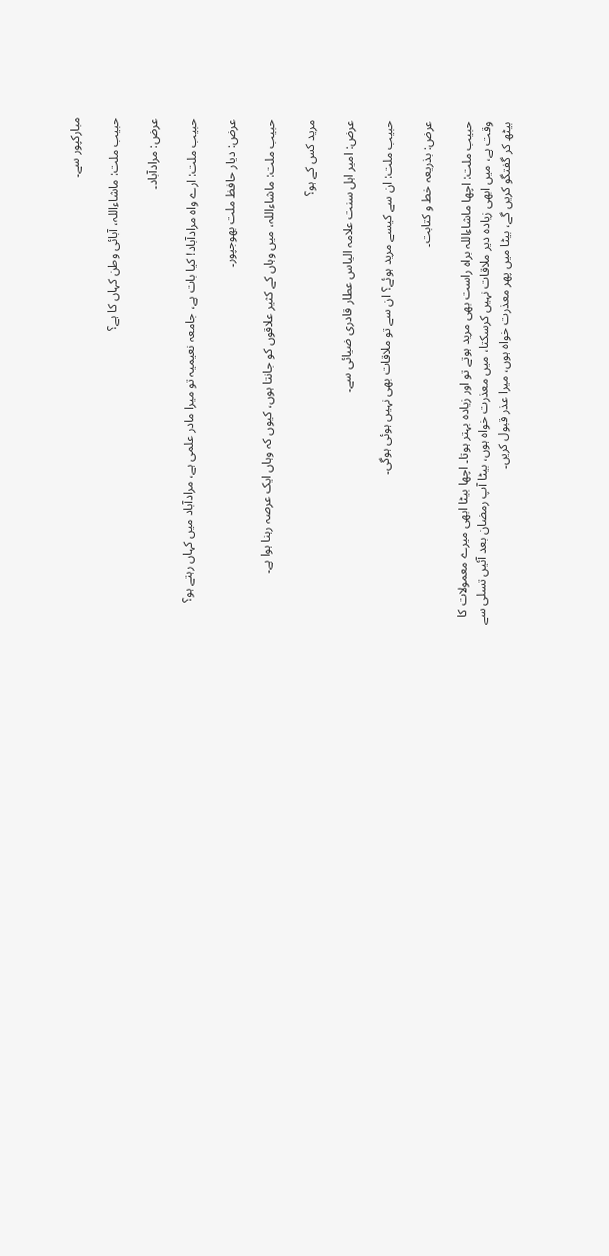مبارکپور سے۔

حبیب ملت: ماشاءاللہ، آبائی وطن کہاں کا ہے؟

عرض: مرادآباد۔

حبیب ملت: ارے واہ مرادآباد! کیا بات ہے، جامعہ نعیمیہ تو میرا مادر علمی ہے، مرادآباد میں کہاں رہتے ہو؟

عرض: دیار حافظ ملت بھوجپور۔

حبیب ملت: ماشاءاللہ، میں وہاں کے کثیر علاقوں کو جانتا ہوں، کیوں کہ وہاں ایک عرصہ رہنا ہوا ہے۔

مرید کس کے ہو؟

عرض: امیر اہل سنت علامہ الیاس عطار قادری ضیائی سے۔

حبیب ملت: ان سے کیسے مرید ہوئے؟ ان سے تو ملاقات بھی نہیں ہوئی ہوگی۔

عرض: بذریعہ خط و کتابت۔

حبیب ملت: اچھا ماشاءاللہ براہ راست بھی مرید ہوتے تو اور زیادہ بہتر ہوتا۔ اچھا بیٹا ابھی میرے معمولات کا وقت ہے، میں ابھی زیادہ دیر ملاقات نہیں کرسکتا، میں معذرت خواہ ہوں، بیٹا آپ رمضان بعد آئیں تسلی سے بیٹھ کر گفتگو کریں گے، بیٹا میں پھر معذرت خواہ ہوں، میرا عذر قبول کریں۔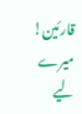قارئین! میرے لیے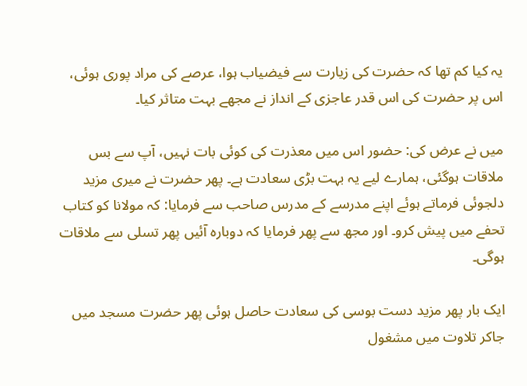یہ کیا کم تھا کہ حضرت کی زیارت سے فیضیاب ہوا، عرصے کی مراد پوری ہوئی، اس پر حضرت کی اس قدر عاجزی کے انداز نے مجھے بہت متاثر کیا۔

میں نے عرض کی: حضور اس میں معذرت کی کوئی بات نہیں، آپ سے بس ملاقات ہوگئی، ہمارے لیے یہ بہت بڑی سعادت ہے۔ پھر حضرت نے میری مزید دلجوئی فرماتے ہوئے اپنے مدرسے کے مدرس صاحب سے فرمایا: کہ مولانا کو کتاب تحفے میں پیش کرو۔ اور مجھ سے پھر فرمایا کہ دوبارہ آئیں پھر تسلی سے ملاقات ہوگی۔

ایک بار پھر مزید دست بوسی کی سعادت حاصل ہوئی پھر حضرت مسجد میں جاکر تلاوت میں مشغول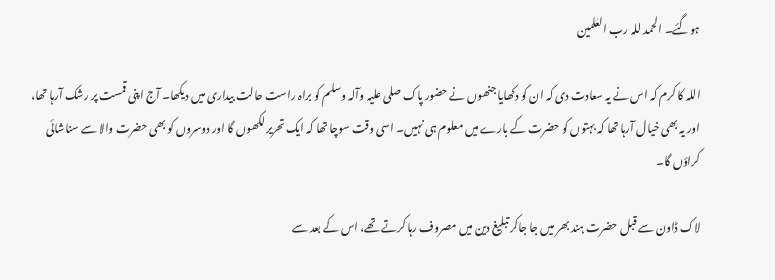ہوگئے۔ الحمد للہ رب العٰلمین

اللہ کا کرم کہ اس نے یہ سعادت دی کہ ان کو دکھایا جنھوں نے حضور پاک صلی علیہ وآلہ وسلم کو براہ راست حالت بیداری میں دیکھا۔ آج اپنی قمست پر رشک آرہا تھا، اور یہ بھی خیال آرہا تھا کہ بہتوں کو حضرت کے بارے میں معلوم ہی نہیں۔ اسی وقت سوچا تھا کہ ایک تحریر لکھوں گا اور دوسروں کو بھی حضرت والا سے سناشائی کراؤں گا۔

لاک ڈاون سے قبل حضرت ہند بھر میں جا جاکر تبلیغ دین میں مصروف رہا کرتے تھے، اس کے بعد سے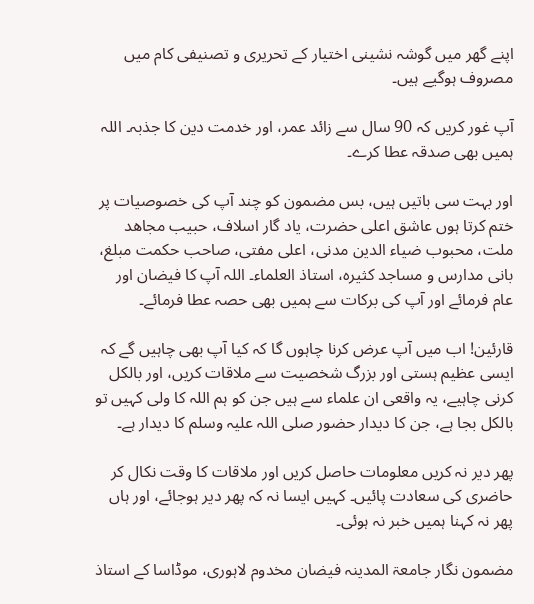اپنے گھر میں گوشہ نشینی اختیار کے تحریری و تصنیفی کام میں مصروف ہوگیے ہیں۔

آپ غور کریں کہ 90 سال سے زائد عمر، اور خدمت دین کا جذبہ۔ اللہ ہمیں بھی صدقہ عطا کرے۔

اور بہت سی باتیں ہیں، بس مضمون کو چند آپ کی خصوصیات پر ختم کرتا ہوں عاشق اعلی حضرت، یاد گار اسلاف، حبیب مجاھد ملت، محبوب ضیاء الدین مدنی، اعلی مفتی، صاحب حکمت مبلغ، بانی مدارس و مساجد کثیرہ، استاذ العلماء۔ اللہ آپ کا فیضان اور عام فرمائے اور آپ کی برکات سے ہمیں بھی حصہ عطا فرمائے۔

قارئین! اب میں آپ عرض کرنا چاہوں گا کہ کیا آپ بھی چاہیں گے کہ ایسی عظیم ہستی اور بزرگ شخصیت سے ملاقات کریں، اور بالکل کرنی چاہیے، یہ واقعی ان علماء سے ہیں جن کو ہم اللہ کا ولی کہیں تو بالکل بجا ہے، جن کا دیدار حضور صلی اللہ علیہ وسلم کا دیدار ہے۔

پھر دیر نہ کریں معلومات حاصل کریں اور ملاقات کا وقت نکال کر حاضری کی سعادت پائیں۔ کہیں ایسا نہ کہ پھر دیر ہوجائے، اور ہاں پھر نہ کہنا ہمیں خبر نہ ہوئی۔

مضمون نگار جامعۃ المدینہ فیضان مخدوم لاہوری، موڈاسا کے استاذ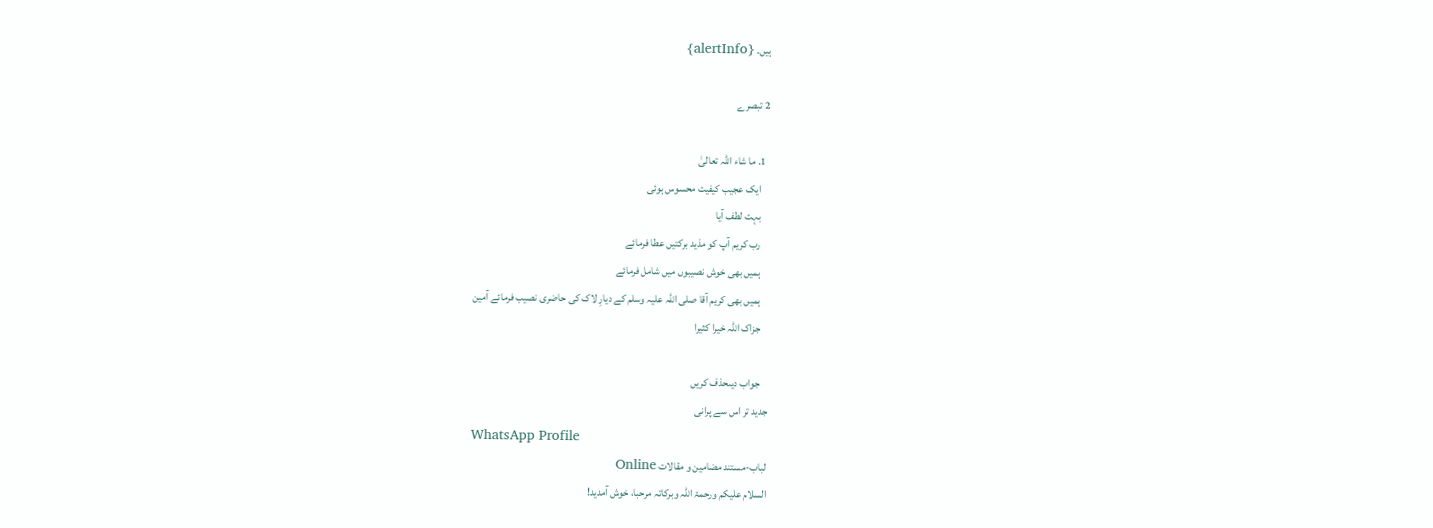ہیں۔ {alertInfo}

2 تبصرے

  1. ما شاء اللہ تعالیٰ
    ایک عجیب کیفیت محسوس ہوئی
    بہت لطف آیا
    رب کریم آپ کو مذید برکتیں عطا فرمائے
    ہمیں بھی خوش نصیبوں میں شامل فرمائے
    ہمیں بھی کریم آقا صلی اللہ علیہ وسلم کے دیارِ لاک کی حاضری نصیب فرمائے آمین
    جزاک اللہ خیرا کثیرا

    جواب دیںحذف کریں
جدید تر اس سے پرانی
WhatsApp Profile
لباب-مستند مضامین و مقالات Online
السلام علیکم ورحمۃ اللہ وبرکاتہ مرحبا، خوش آمدید!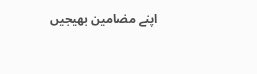اپنے مضامین بھیجیں